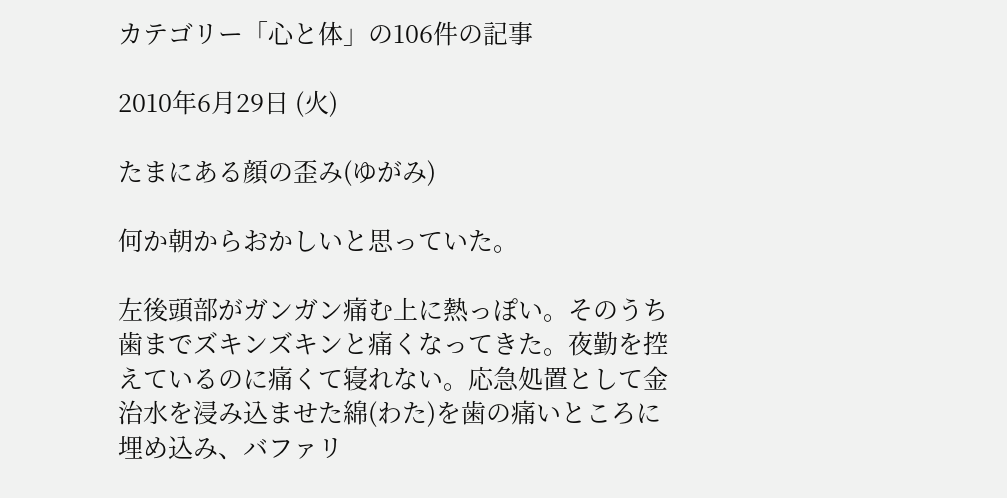カテゴリー「心と体」の106件の記事

2010年6月29日 (火)

たまにある顔の歪み(ゆがみ)

何か朝からおかしいと思っていた。

左後頭部がガンガン痛む上に熱っぽい。そのうち歯までズキンズキンと痛くなってきた。夜勤を控えているのに痛くて寝れない。応急処置として金治水を浸み込ませた綿(わた)を歯の痛いところに埋め込み、バファリ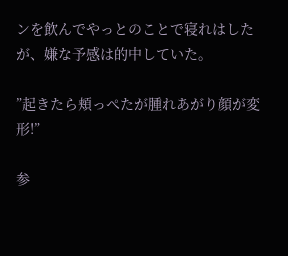ンを飲んでやっとのことで寝れはしたが、嫌な予感は的中していた。

”起きたら頬っぺたが腫れあがり顔が変形!”

参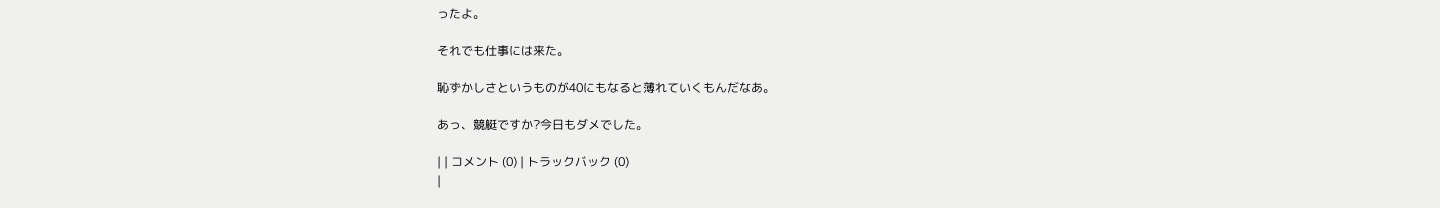ったよ。

それでも仕事には来た。

恥ずかしさというものが40にもなると薄れていくもんだなあ。

あっ、競艇ですか?今日もダメでした。

| | コメント (0) | トラックバック (0)
|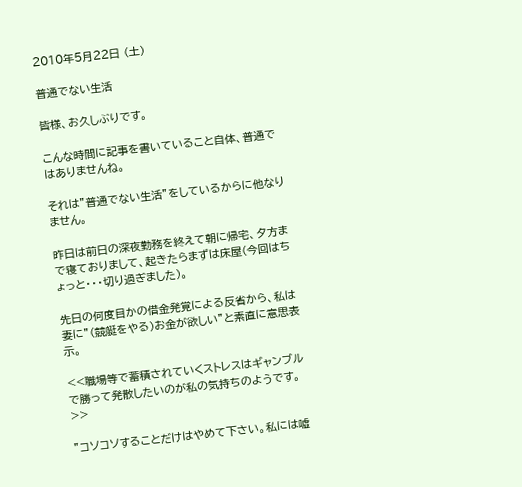2010年5月22日 (土)

普通でない生活

皆様、お久しぶりです。

こんな時間に記事を書いていること自体、普通ではありませんね。

それは”普通でない生活”をしているからに他なりません。

昨日は前日の深夜勤務を終えて朝に帰宅、夕方まで寝ておりまして、起きたらまずは床屋(今回はちょっと・・・切り過ぎました)。

先日の何度目かの借金発覚による反省から、私は妻に”(競艇をやる)お金が欲しい”と素直に意思表示。

<<職場等で蓄積されていくストレスはギャンブルで勝って発散したいのが私の気持ちのようです。>>

”コソコソすることだけはやめて下さい。私には嘘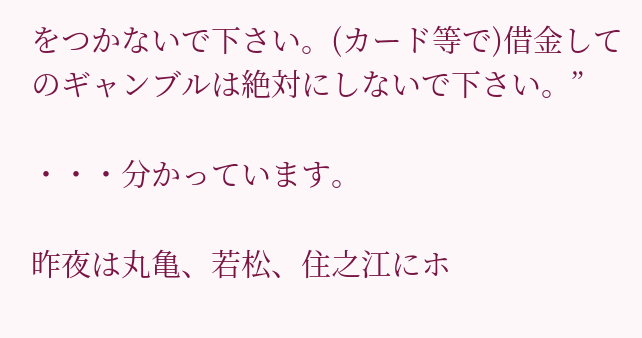をつかないで下さい。(カード等で)借金してのギャンブルは絶対にしないで下さい。”

・・・分かっています。

昨夜は丸亀、若松、住之江にホ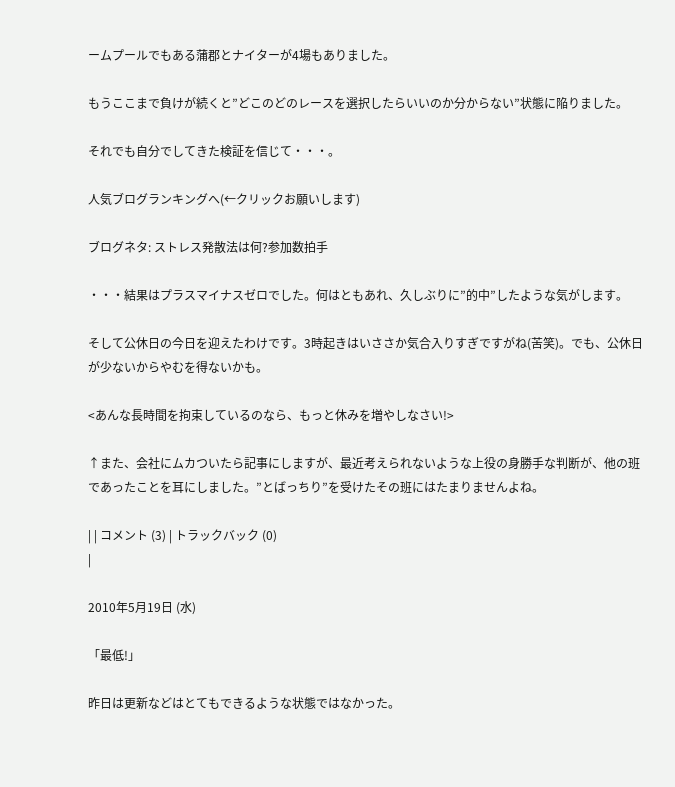ームプールでもある蒲郡とナイターが4場もありました。

もうここまで負けが続くと”どこのどのレースを選択したらいいのか分からない”状態に陥りました。

それでも自分でしてきた検証を信じて・・・。

人気ブログランキングへ(←クリックお願いします)

ブログネタ: ストレス発散法は何?参加数拍手

・・・結果はプラスマイナスゼロでした。何はともあれ、久しぶりに”的中”したような気がします。

そして公休日の今日を迎えたわけです。3時起きはいささか気合入りすぎですがね(苦笑)。でも、公休日が少ないからやむを得ないかも。

<あんな長時間を拘束しているのなら、もっと休みを増やしなさい!>

↑また、会社にムカついたら記事にしますが、最近考えられないような上役の身勝手な判断が、他の班であったことを耳にしました。”とばっちり”を受けたその班にはたまりませんよね。

| | コメント (3) | トラックバック (0)
|

2010年5月19日 (水)

「最低!」

昨日は更新などはとてもできるような状態ではなかった。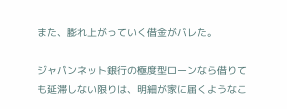また、膨れ上がっていく借金がバレた。

ジャパンネット銀行の極度型ローンなら借りても延滞しない限りは、明細が家に届くようなこ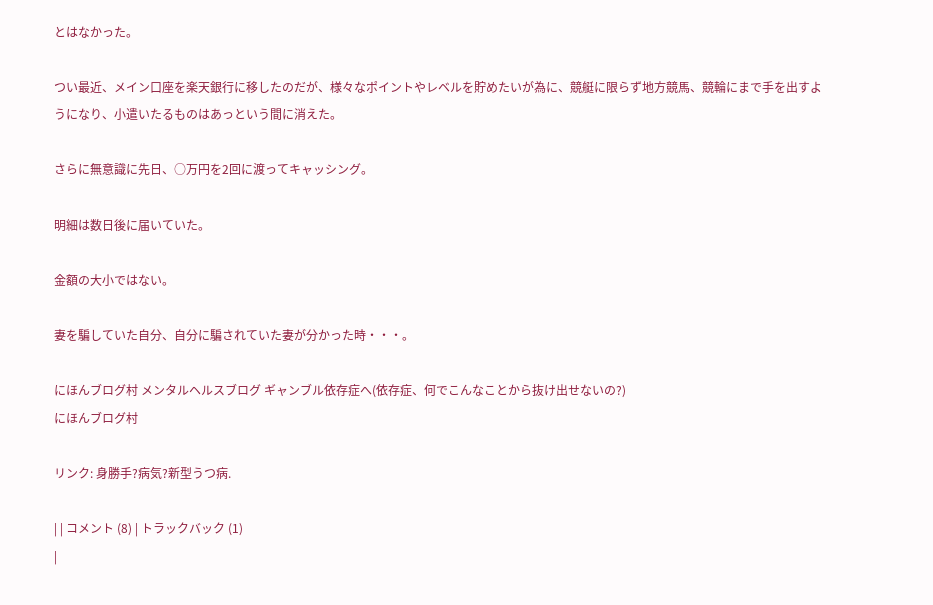とはなかった。

つい最近、メイン口座を楽天銀行に移したのだが、様々なポイントやレベルを貯めたいが為に、競艇に限らず地方競馬、競輪にまで手を出すようになり、小遣いたるものはあっという間に消えた。

さらに無意識に先日、○万円を2回に渡ってキャッシング。

明細は数日後に届いていた。

金額の大小ではない。

妻を騙していた自分、自分に騙されていた妻が分かった時・・・。

にほんブログ村 メンタルヘルスブログ ギャンブル依存症へ(依存症、何でこんなことから抜け出せないの?)
にほんブログ村

リンク: 身勝手?病気?新型うつ病.

| | コメント (8) | トラックバック (1)
|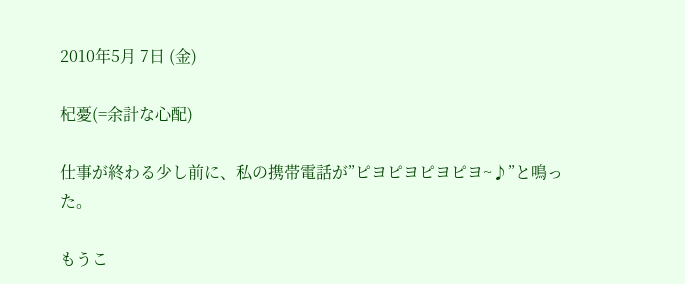2010年5月 7日 (金)

杞憂(=余計な心配)

仕事が終わる少し前に、私の携帯電話が”ピヨピヨピヨピヨ~♪”と鳴った。

もうこ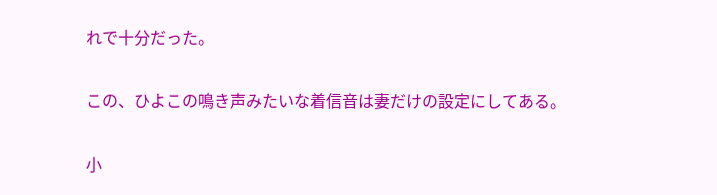れで十分だった。

この、ひよこの鳴き声みたいな着信音は妻だけの設定にしてある。

小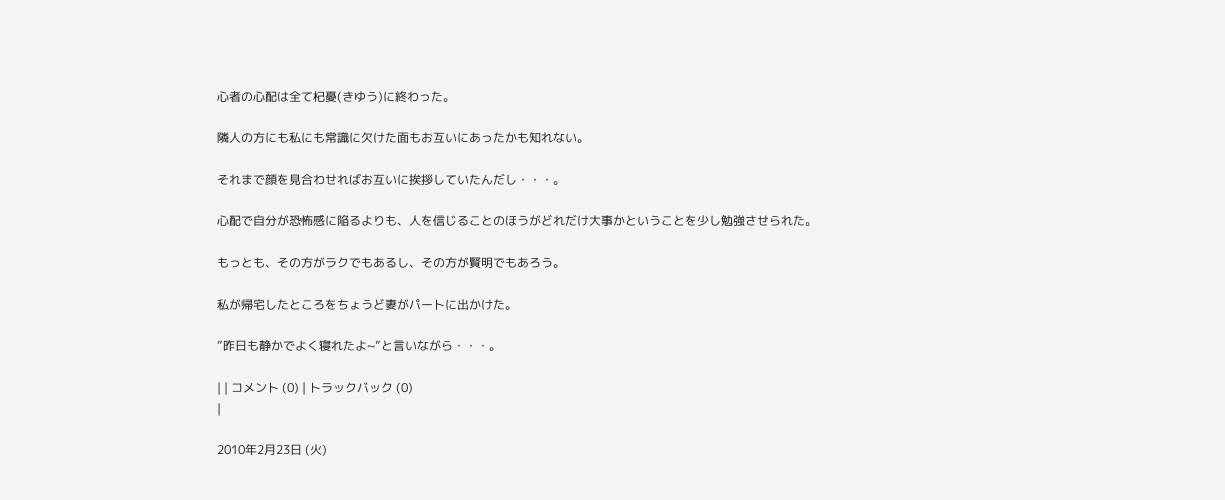心者の心配は全て杞憂(きゆう)に終わった。

隣人の方にも私にも常識に欠けた面もお互いにあったかも知れない。

それまで顔を見合わせればお互いに挨拶していたんだし・・・。

心配で自分が恐怖感に陥るよりも、人を信じることのほうがどれだけ大事かということを少し勉強させられた。

もっとも、その方がラクでもあるし、その方が賢明でもあろう。

私が帰宅したところをちょうど妻がパートに出かけた。

”昨日も静かでよく寝れたよ~”と言いながら・・・。

| | コメント (0) | トラックバック (0)
|

2010年2月23日 (火)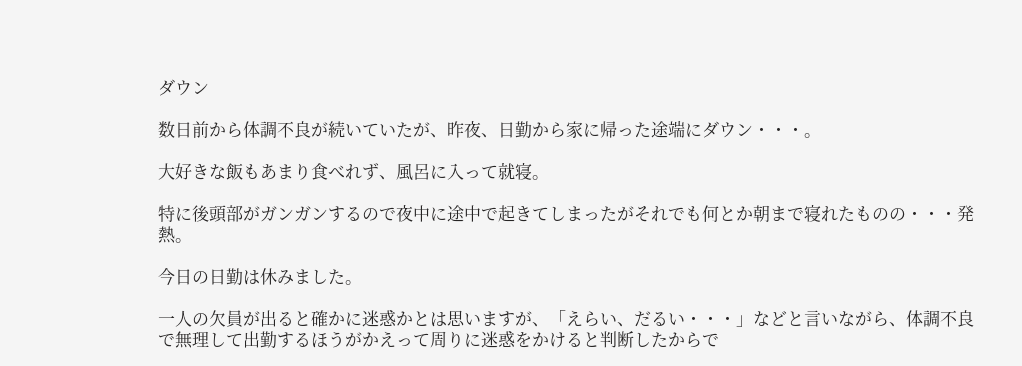ダウン

数日前から体調不良が続いていたが、昨夜、日勤から家に帰った途端にダウン・・・。

大好きな飯もあまり食べれず、風呂に入って就寝。

特に後頭部がガンガンするので夜中に途中で起きてしまったがそれでも何とか朝まで寝れたものの・・・発熱。

今日の日勤は休みました。

一人の欠員が出ると確かに迷惑かとは思いますが、「えらい、だるい・・・」などと言いながら、体調不良で無理して出勤するほうがかえって周りに迷惑をかけると判断したからで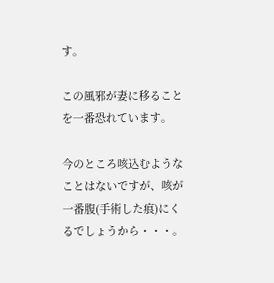す。

この風邪が妻に移ることを一番恐れています。

今のところ咳込むようなことはないですが、咳が一番腹(手術した痕)にくるでしょうから・・・。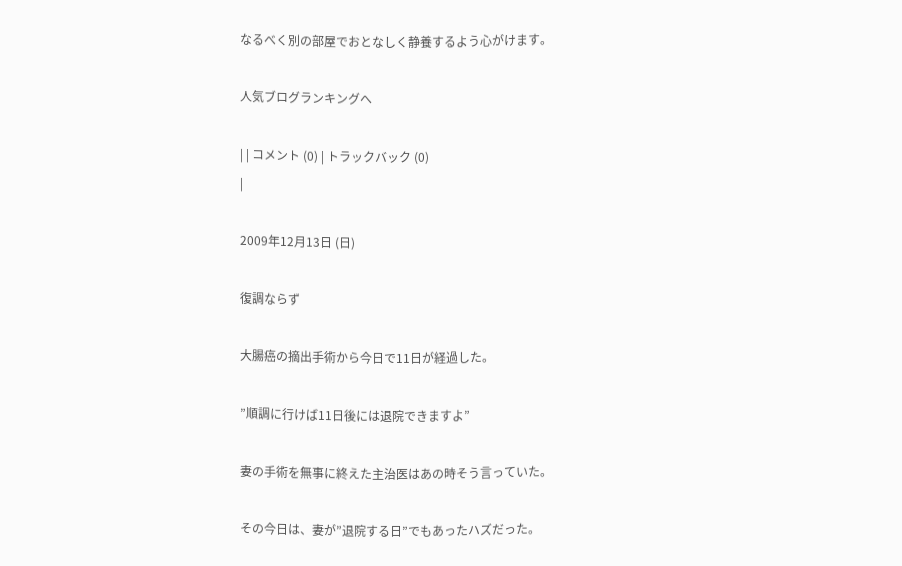なるべく別の部屋でおとなしく静養するよう心がけます。

人気ブログランキングへ

| | コメント (0) | トラックバック (0)
|

2009年12月13日 (日)

復調ならず

大腸癌の摘出手術から今日で11日が経過した。

”順調に行けば11日後には退院できますよ”

妻の手術を無事に終えた主治医はあの時そう言っていた。

その今日は、妻が”退院する日”でもあったハズだった。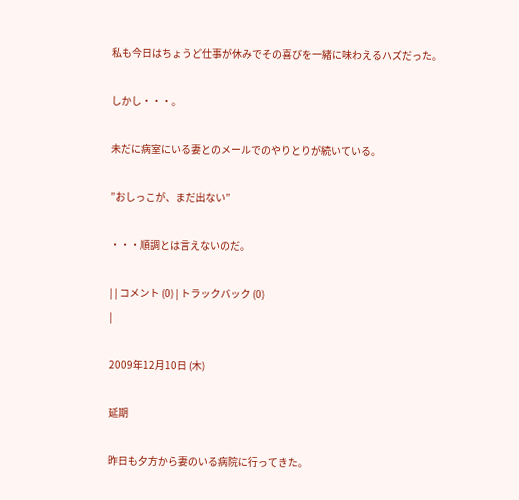私も今日はちょうど仕事が休みでその喜びを一緒に味わえるハズだった。

しかし・・・。

未だに病室にいる妻とのメールでのやりとりが続いている。

”おしっこが、まだ出ない”

・・・順調とは言えないのだ。

| | コメント (0) | トラックバック (0)
|

2009年12月10日 (木)

延期

昨日も夕方から妻のいる病院に行ってきた。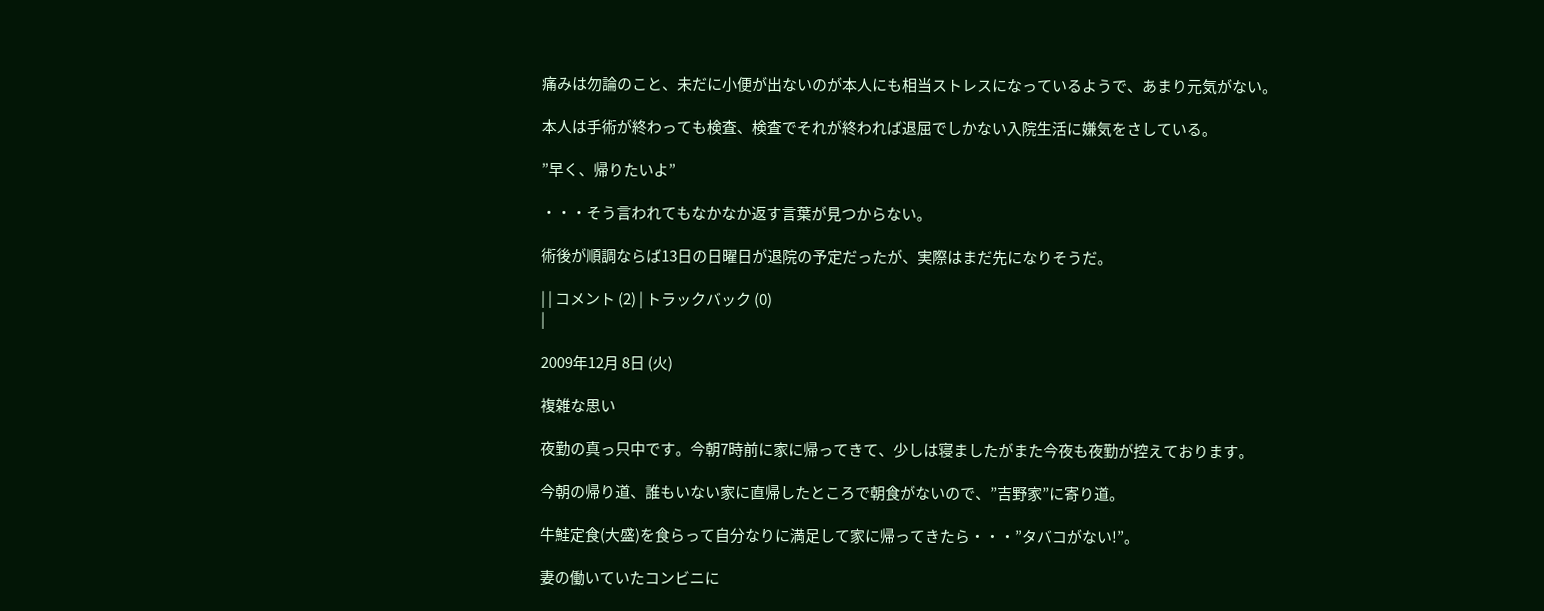痛みは勿論のこと、未だに小便が出ないのが本人にも相当ストレスになっているようで、あまり元気がない。

本人は手術が終わっても検査、検査でそれが終われば退屈でしかない入院生活に嫌気をさしている。

”早く、帰りたいよ”

・・・そう言われてもなかなか返す言葉が見つからない。

術後が順調ならば13日の日曜日が退院の予定だったが、実際はまだ先になりそうだ。

| | コメント (2) | トラックバック (0)
|

2009年12月 8日 (火)

複雑な思い

夜勤の真っ只中です。今朝7時前に家に帰ってきて、少しは寝ましたがまた今夜も夜勤が控えております。

今朝の帰り道、誰もいない家に直帰したところで朝食がないので、”吉野家”に寄り道。

牛鮭定食(大盛)を食らって自分なりに満足して家に帰ってきたら・・・”タバコがない!”。

妻の働いていたコンビニに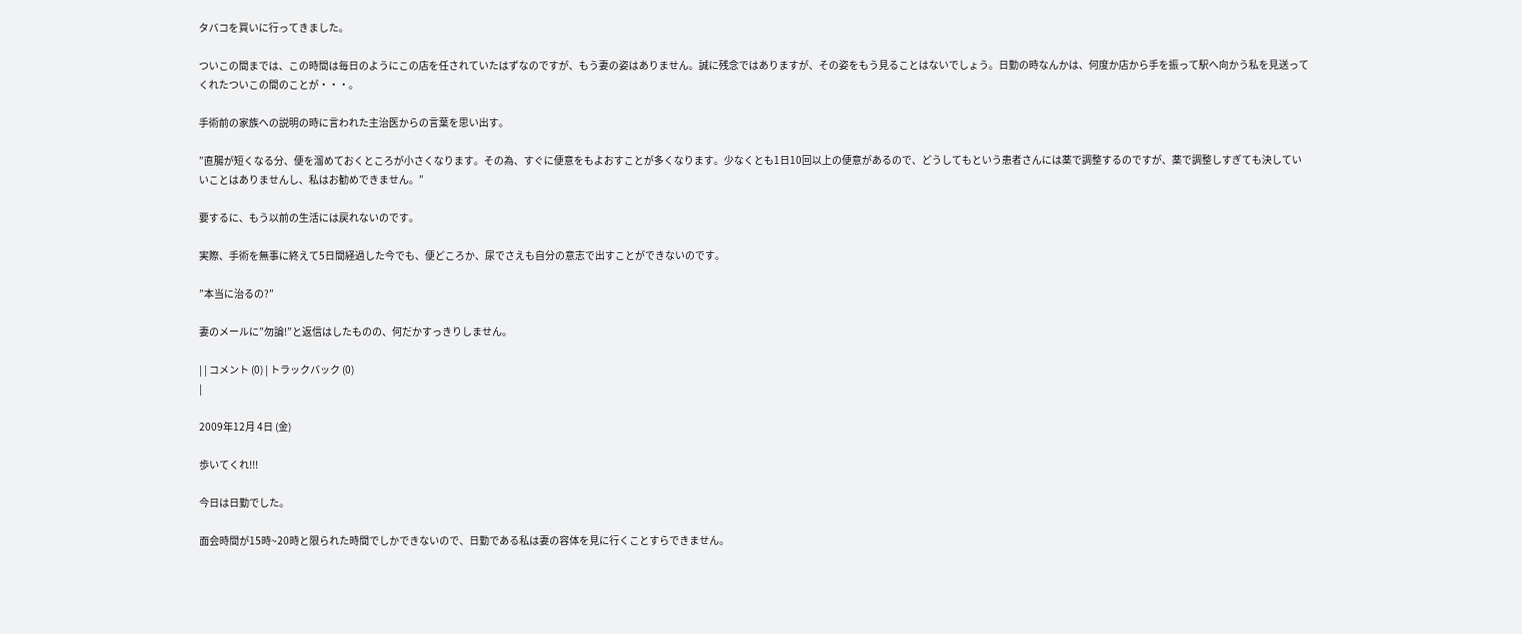タバコを買いに行ってきました。

ついこの間までは、この時間は毎日のようにこの店を任されていたはずなのですが、もう妻の姿はありません。誠に残念ではありますが、その姿をもう見ることはないでしょう。日勤の時なんかは、何度か店から手を振って駅へ向かう私を見送ってくれたついこの間のことが・・・。

手術前の家族への説明の時に言われた主治医からの言葉を思い出す。

”直腸が短くなる分、便を溜めておくところが小さくなります。その為、すぐに便意をもよおすことが多くなります。少なくとも1日10回以上の便意があるので、どうしてもという患者さんには薬で調整するのですが、薬で調整しすぎても決していいことはありませんし、私はお勧めできません。”

要するに、もう以前の生活には戻れないのです。

実際、手術を無事に終えて5日間経過した今でも、便どころか、尿でさえも自分の意志で出すことができないのです。

”本当に治るの?”

妻のメールに”勿論!”と返信はしたものの、何だかすっきりしません。

| | コメント (0) | トラックバック (0)
|

2009年12月 4日 (金)

歩いてくれ!!!

今日は日勤でした。

面会時間が15時~20時と限られた時間でしかできないので、日勤である私は妻の容体を見に行くことすらできません。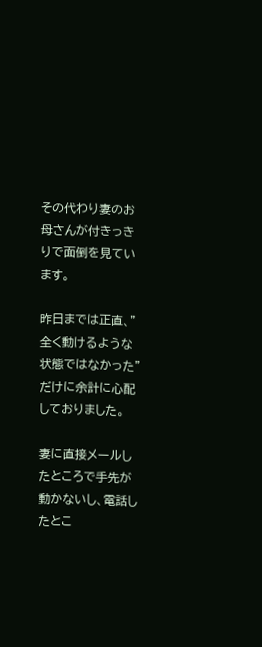その代わり妻のお母さんが付きっきりで面倒を見ています。

昨日までは正直、”全く動けるような状態ではなかった”だけに余計に心配しておりました。

妻に直接メールしたところで手先が動かないし、電話したとこ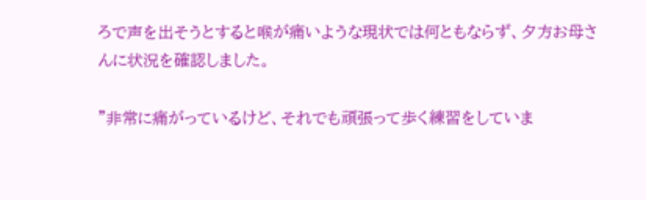ろで声を出そうとすると喉が痛いような現状では何ともならず、夕方お母さんに状況を確認しました。

”非常に痛がっているけど、それでも頑張って歩く練習をしていま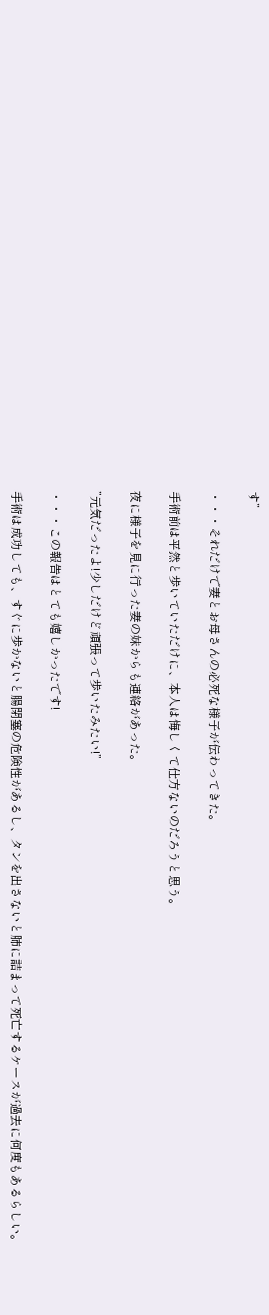す”

・・・それだけで妻とお母さんの必死な様子が伝わってきた。

手術前は平然と歩いていただけに、本人は悔しくて仕方ないのだろうと思う。

夜に様子を見に行った妻の妹からも連絡があった。

”元気だったよ!少しだけど頑張って歩いたみたい!”

・・・この報告はとても嬉しかったです!

手術は成功しても、すぐに歩かないと腸閉塞の危険性があるし、タンを出さないと肺に詰まって死亡するケースが過去に何度もあるらしい。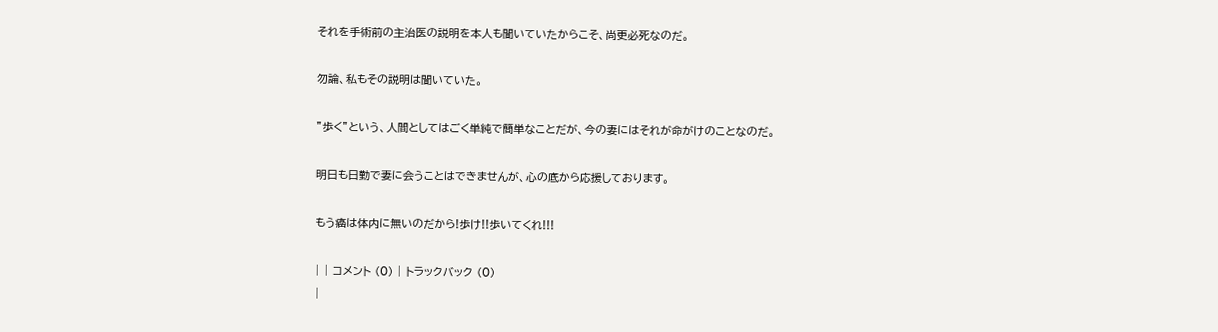それを手術前の主治医の説明を本人も聞いていたからこそ、尚更必死なのだ。

勿論、私もその説明は聞いていた。

”歩く”という、人間としてはごく単純で簡単なことだが、今の妻にはそれが命がけのことなのだ。

明日も日勤で妻に会うことはできませんが、心の底から応援しております。

もう癌は体内に無いのだから!歩け!!歩いてくれ!!!

| | コメント (0) | トラックバック (0)
|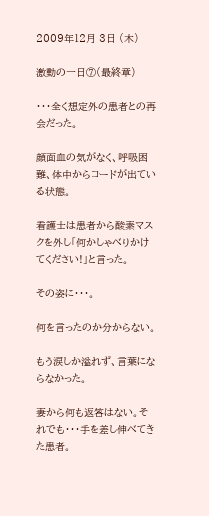2009年12月 3日 (木)

激動の一日⑦(最終章)

・・・全く想定外の患者との再会だった。

顔面血の気がなく、呼吸困難、体中からコードが出ている状態。

看護士は患者から酸素マスクを外し「何かしゃべりかけてください!」と言った。

その姿に・・・。

何を言ったのか分からない。

もう涙しか溢れず、言葉にならなかった。

妻から何も返答はない。それでも・・・手を差し伸べてきた患者。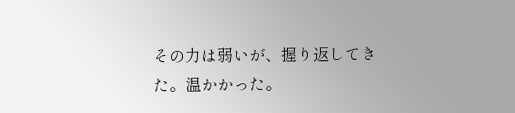その力は弱いが、握り返してきた。温かかった。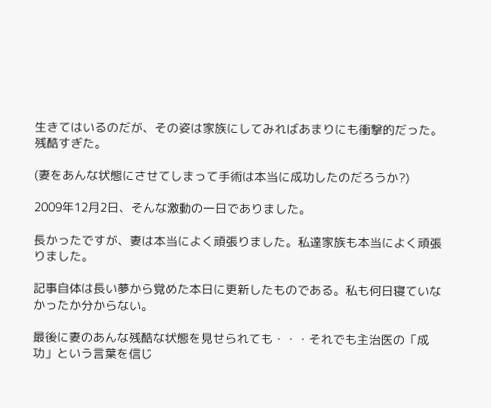生きてはいるのだが、その姿は家族にしてみればあまりにも衝撃的だった。残酷すぎた。

(妻をあんな状態にさせてしまって手術は本当に成功したのだろうか?)

2009年12月2日、そんな激動の一日でありました。

長かったですが、妻は本当によく頑張りました。私達家族も本当によく頑張りました。

記事自体は長い夢から覚めた本日に更新したものである。私も何日寝ていなかったか分からない。

最後に妻のあんな残酷な状態を見せられても・・・それでも主治医の「成功」という言葉を信じ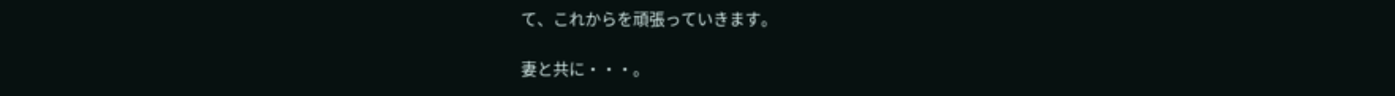て、これからを頑張っていきます。

妻と共に・・・。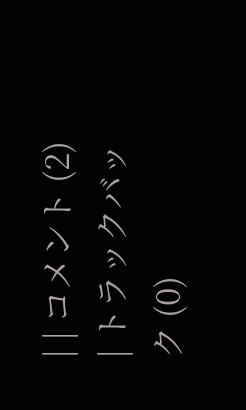| | コメント (2) | トラックバック (0)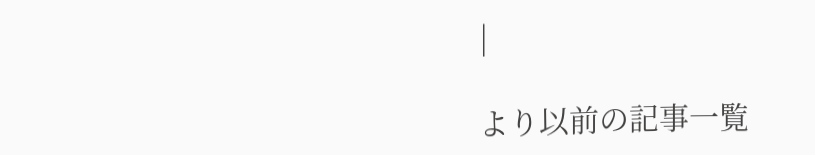|

より以前の記事一覧